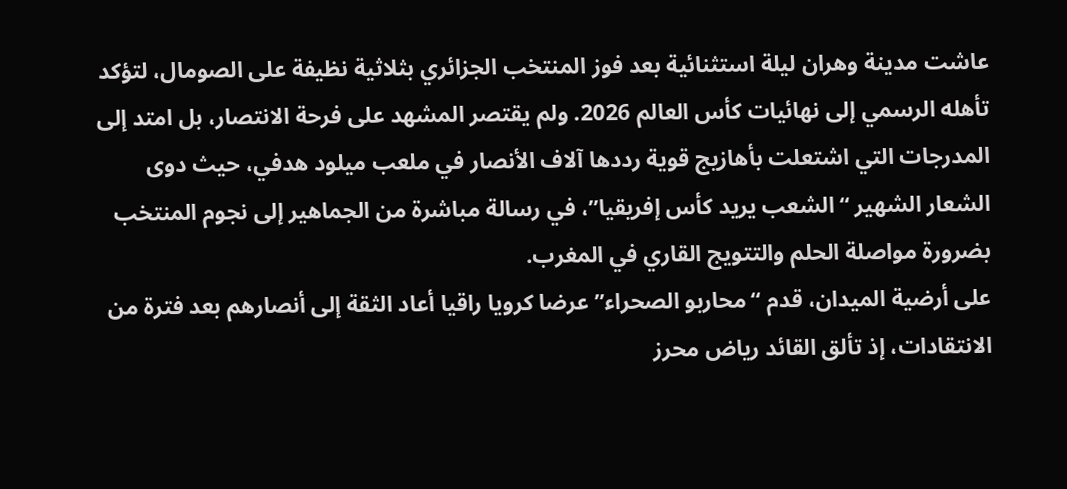عاشت مدينة وهران ليلة استثنائية بعد فوز المنتخب الجزائري بثلاثية نظيفة على الصومال، لتؤكد تأهله الرسمي إلى نهائيات كأس العالم 2026. ولم يقتصر المشهد على فرحة الانتصار، بل امتد إلى المدرجات التي اشتعلت بأهازيج قوية رددها آلاف الأنصار في ملعب ميلود هدفي، حيث دوى الشعار الشهير “الشعب يريد كأس إفريقيا”، في رسالة مباشرة من الجماهير إلى نجوم المنتخب بضرورة مواصلة الحلم والتتويج القاري في المغرب.
على أرضية الميدان، قدم “محاربو الصحراء” عرضا كرويا راقيا أعاد الثقة إلى أنصارهم بعد فترة من الانتقادات، إذ تألق القائد رياض محرز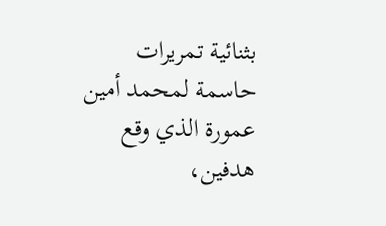بثنائية تمريرات حاسمة لمحمد أمين عمورة الذي وقع هدفين،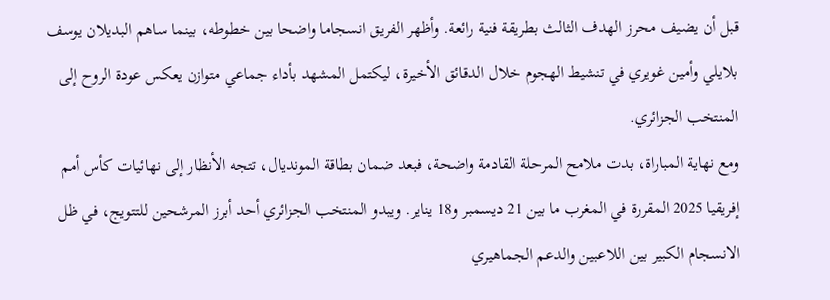قبل أن يضيف محرز الهدف الثالث بطريقة فنية رائعة. وأظهر الفريق انسجاما واضحا بين خطوطه، بينما ساهم البديلان يوسف بلايلي وأمين غويري في تنشيط الهجوم خلال الدقائق الأخيرة، ليكتمل المشهد بأداء جماعي متوازن يعكس عودة الروح إلى المنتخب الجزائري.
ومع نهاية المباراة، بدت ملامح المرحلة القادمة واضحة، فبعد ضمان بطاقة المونديال، تتجه الأنظار إلى نهائيات كأس أمم إفريقيا 2025 المقررة في المغرب ما بين 21 ديسمبر و18 يناير. ويبدو المنتخب الجزائري أحد أبرز المرشحين للتتويج، في ظل الانسجام الكبير بين اللاعبين والدعم الجماهيري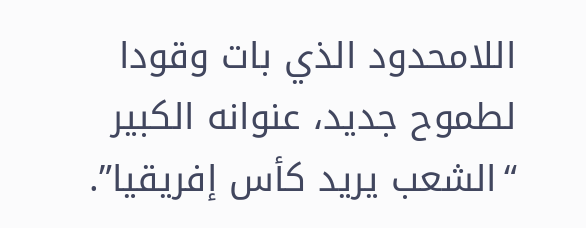اللامحدود الذي بات وقودا لطموح جديد، عنوانه الكبير “الشعب يريد كأس إفريقيا”.